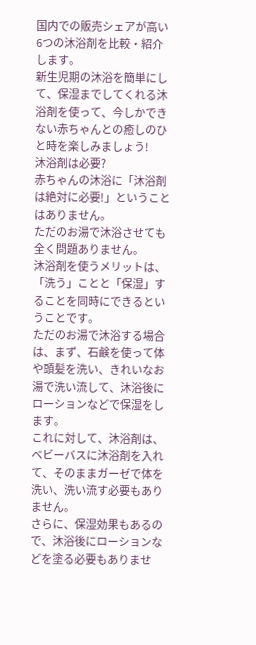国内での販売シェアが高い6つの沐浴剤を比較・紹介します。
新生児期の沐浴を簡単にして、保湿までしてくれる沐浴剤を使って、今しかできない赤ちゃんとの癒しのひと時を楽しみましょう!
沐浴剤は必要?
赤ちゃんの沐浴に「沐浴剤は絶対に必要!」ということはありません。
ただのお湯で沐浴させても全く問題ありません。
沐浴剤を使うメリットは、「洗う」ことと「保湿」することを同時にできるということです。
ただのお湯で沐浴する場合は、まず、石鹸を使って体や頭髪を洗い、きれいなお湯で洗い流して、沐浴後にローションなどで保湿をします。
これに対して、沐浴剤は、ベビーバスに沐浴剤を入れて、そのままガーゼで体を洗い、洗い流す必要もありません。
さらに、保湿効果もあるので、沐浴後にローションなどを塗る必要もありませ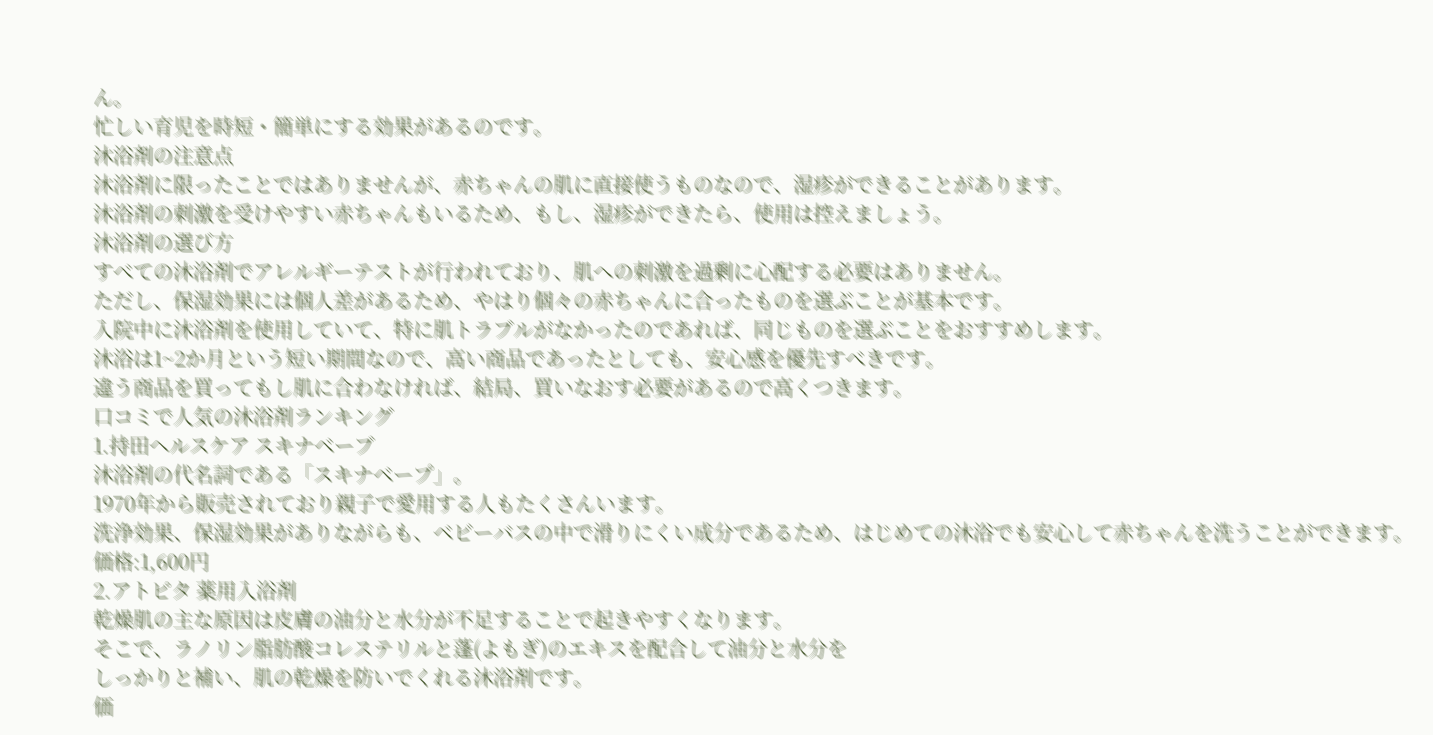ん。
忙しい育児を時短・簡単にする効果があるのです。
沐浴剤の注意点
沐浴剤に限ったことではありませんが、赤ちゃんの肌に直接使うものなので、湿疹ができることがあります。
沐浴剤の刺激を受けやすい赤ちゃんもいるため、もし、湿疹ができたら、使用は控えましょう。
沐浴剤の選び方
すべての沐浴剤でアレルギーテストが行われており、肌への刺激を過剰に心配する必要はありません。
ただし、保湿効果には個人差があるため、やはり個々の赤ちゃんに合ったものを選ぶことが基本です。
入院中に沐浴剤を使用していて、特に肌トラブルがなかったのであれば、同じものを選ぶことをおすすめします。
沐浴は1~2か月という短い期間なので、高い商品であったとしても、安心感を優先すべきです。
違う商品を買ってもし肌に合わなければ、結局、買いなおす必要があるので高くつきます。
口コミで人気の沐浴剤ランキング
1.持田ヘルスケア スキナベーブ
沐浴剤の代名詞である「スキナベープ」。
1970年から販売されており親子で愛用する人もたくさんいます。
洗浄効果、保湿効果がありながらも、ベビーバスの中で滑りにくい成分であるため、はじめての沐浴でも安心して赤ちゃんを洗うことができます。
価格:1,600円
2.アトピタ 薬用入浴剤
乾燥肌の主な原因は皮膚の油分と水分が不足することで起きやすくなります。
そこで、ラノリン脂肪酸コレステリルと蓬(よもぎ)のエキスを配合して油分と水分を
しっかりと補い、肌の乾燥を防いでくれる沐浴剤です。
価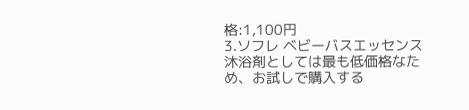格:1,100円
3.ソフレ ベビーバスエッセンス
沐浴剤としては最も低価格なため、お試しで購入する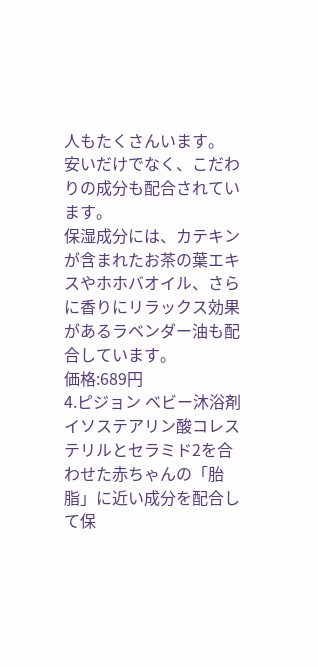人もたくさんいます。
安いだけでなく、こだわりの成分も配合されています。
保湿成分には、カテキンが含まれたお茶の葉エキスやホホバオイル、さらに香りにリラックス効果があるラベンダー油も配合しています。
価格:689円
4.ピジョン ベビー沐浴剤
イソステアリン酸コレステリルとセラミド2を合わせた赤ちゃんの「胎脂」に近い成分を配合して保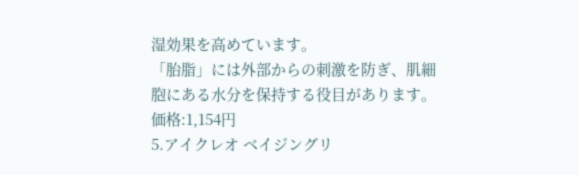湿効果を高めています。
「胎脂」には外部からの刺激を防ぎ、肌細胞にある水分を保持する役目があります。
価格:1,154円
5.アイクレオ ベイジングリ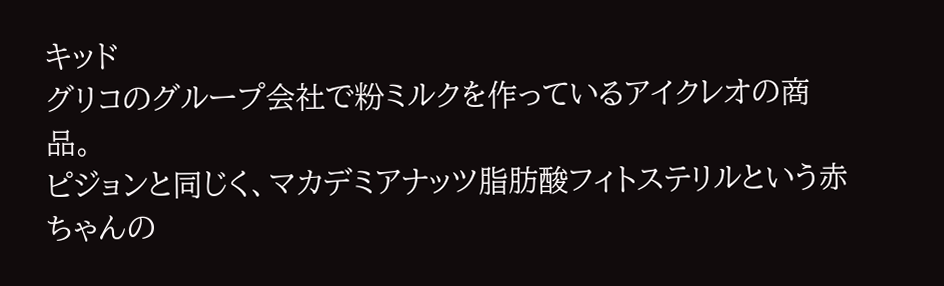キッド
グリコのグループ会社で粉ミルクを作っているアイクレオの商品。
ピジョンと同じく、マカデミアナッツ脂肪酸フィトステリルという赤ちゃんの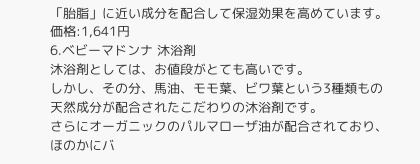「胎脂」に近い成分を配合して保湿効果を高めています。
価格:1,641円
6.ベビーマドンナ 沐浴剤
沐浴剤としては、お値段がとても高いです。
しかし、その分、馬油、モモ葉、ビワ葉という3種類もの天然成分が配合されたこだわりの沐浴剤です。
さらにオーガニックのパルマローザ油が配合されており、ほのかにバ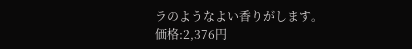ラのようなよい香りがします。
価格:2,376円